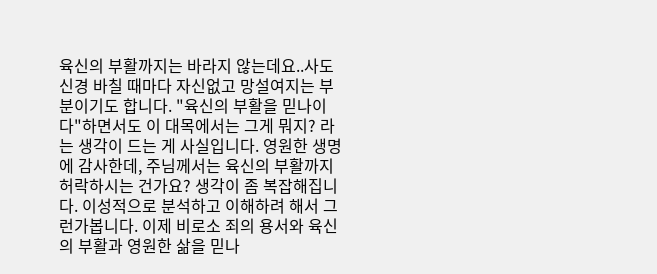육신의 부활까지는 바라지 않는데요..사도신경 바칠 때마다 자신없고 망설여지는 부분이기도 합니다. "육신의 부활을 믿나이다"하면서도 이 대목에서는 그게 뭐지? 라는 생각이 드는 게 사실입니다. 영원한 생명에 감사한데, 주님께서는 육신의 부활까지 허락하시는 건가요? 생각이 좀 복잡해집니다. 이성적으로 분석하고 이해하려 해서 그런가봅니다. 이제 비로소 죄의 용서와 육신의 부활과 영원한 삶을 믿나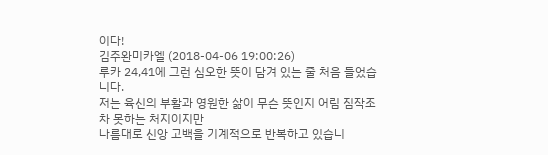이다!
김주완미카엘 (2018-04-06 19:00:26)
루카 24,41에 그런 심오한 뜻이 담겨 있는 줄 처음 들었습니다.
저는 육신의 부활과 영원한 삶이 무슨 뜻인지 어림 짐작조차 못하는 처지이지만
나름대로 신앙 고백을 기계적으로 반복하고 있습니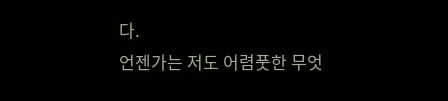다.
언젠가는 저도 어렴풋한 무엇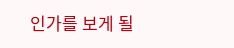인가를 보게 될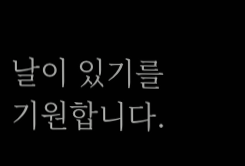날이 있기를 기원합니다.